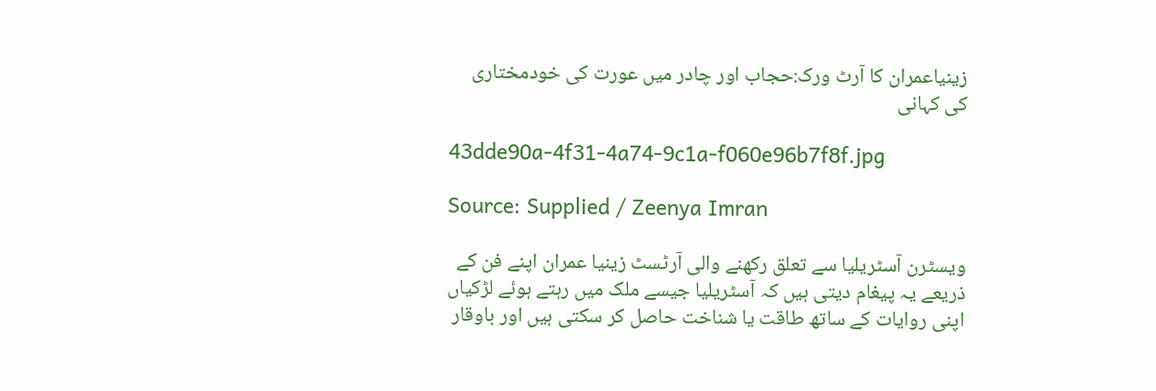زینیاعمران کا آرٹ ورک:حجاب اور چادر میں عورت کی خودمختاری کی کہانی

43dde90a-4f31-4a74-9c1a-f060e96b7f8f.jpg

Source: Supplied / Zeenya Imran

ویسٹرن آسٹریلیا سے تعلق رکھنے والی آرٹسٹ زینیا عمران اپنے فن کے ذریعے یہ پیغام دیتی ہیں کہ آسٹریلیا جیسے ملک میں رہتے ہوئے لڑکیاں اپنی روایات کے ساتھ طاقت یا شناخت حاصل کر سکتی ہیں اور باوقار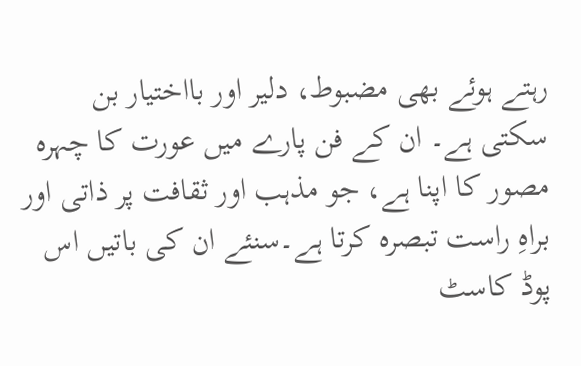رہتے ہوئے بھی مضبوط، دلیر اور بااختیار بن سکتی ہے۔ ان کے فن پارے میں عورت کا چہرہ مصور کا اپنا ہے، جو مذہب اور ثقافت پر ذاتی اور براہِ راست تبصرہ کرتا ہے۔سنئے ان کی باتیں اس پوڈ کاسٹ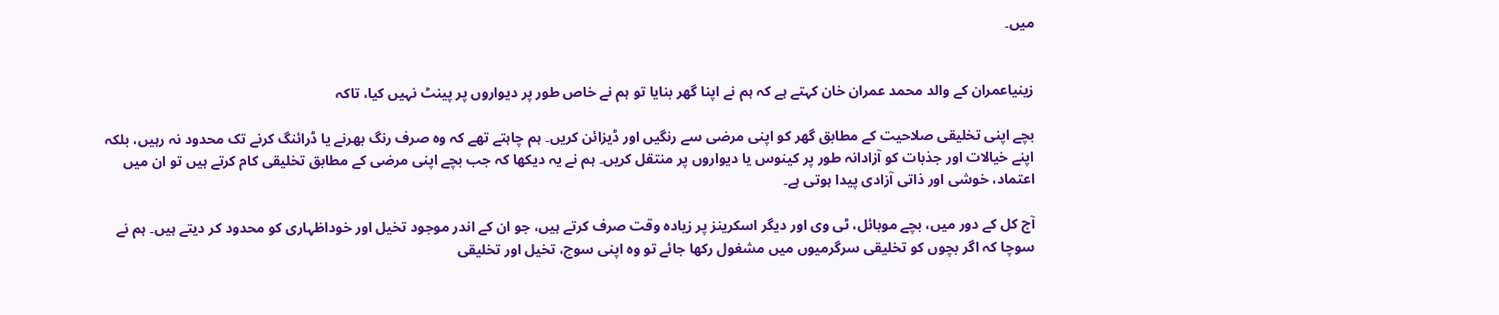میں۔


زینیاعمران کے والد محمد عمران خان کہتے ہے کہ ہم نے اپنا گھر بنایا تو ہم نے خاص طور پر دیواروں پر پینٹ نہیں کیا، تاکہ

بچے اپنی تخلیقی صلاحیت کے مطابق گھر کو اپنی مرضی سے رنگیں اور ڈیزائن کریں۔ ہم چاہتے تھے کہ وہ صرف رنگ بھرنے یا ڈرائنگ کرنے تک محدود نہ رہیں، بلکہ اپنے خیالات اور جذبات کو آزادانہ طور پر کینوس یا دیواروں پر منتقل کریں۔ ہم نے یہ دیکھا کہ جب بچے اپنی مرضی کے مطابق تخلیقی کام کرتے ہیں تو ان میں اعتماد، خوشی اور ذاتی آزادی پیدا ہوتی ہے۔

آج کل کے دور میں، بچے موبائل، ٹی وی اور دیگر اسکرینز پر زیادہ وقت صرف کرتے ہیں، جو ان کے اندر موجود تخیل اور خوداظہاری کو محدود کر دیتے ہیں۔ ہم نے سوچا کہ اگر بچوں کو تخلیقی سرگرمیوں میں مشغول رکھا جائے تو وہ اپنی سوچ، تخیل اور تخلیقی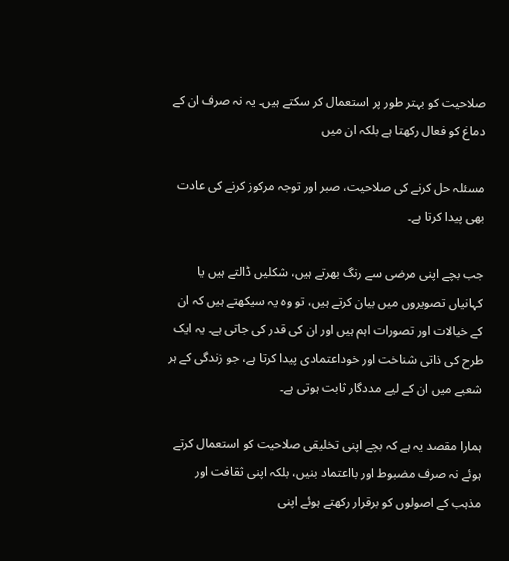صلاحیت کو بہتر طور پر استعمال کر سکتے ہیں۔ یہ نہ صرف ان کے دماغ کو فعال رکھتا ہے بلکہ ان میں

مسئلہ حل کرنے کی صلاحیت، صبر اور توجہ مرکوز کرنے کی عادت بھی پیدا کرتا ہے۔

جب بچے اپنی مرضی سے رنگ بھرتے ہیں، شکلیں ڈالتے ہیں یا کہانیاں تصویروں میں بیان کرتے ہیں، تو وہ یہ سیکھتے ہیں کہ ان کے خیالات اور تصورات اہم ہیں اور ان کی قدر کی جاتی ہے۔ یہ ایک طرح کی ذاتی شناخت اور خوداعتمادی پیدا کرتا ہے، جو زندگی کے ہر شعبے میں ان کے لیے مددگار ثابت ہوتی ہے۔

ہمارا مقصد یہ ہے کہ بچے اپنی تخلیقی صلاحیت کو استعمال کرتے ہوئے نہ صرف مضبوط اور بااعتماد بنیں، بلکہ اپنی ثقافت اور مذہب کے اصولوں کو برقرار رکھتے ہوئے اپنی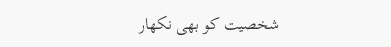شخصیت کو بھی نکھار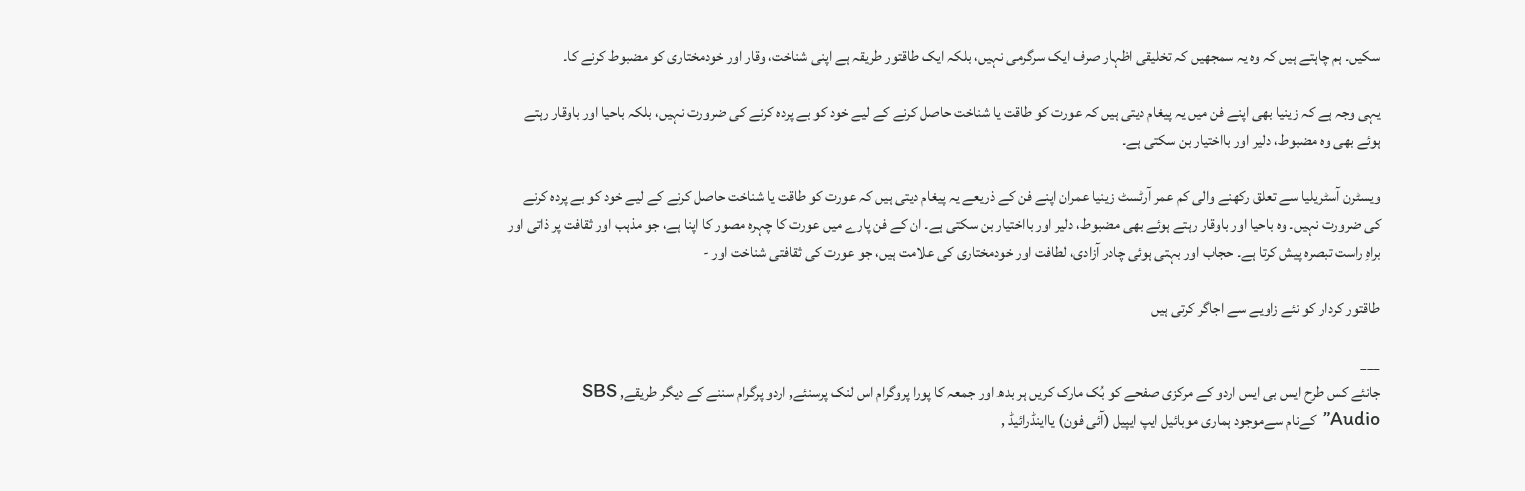سکیں۔ ہم چاہتے ہیں کہ وہ یہ سمجھیں کہ تخلیقی اظہار صرف ایک سرگرمی نہیں، بلکہ ایک طاقتور طریقہ ہے اپنی شناخت، وقار اور خودمختاری کو مضبوط کرنے کا۔

یہی وجہ ہے کہ زینیا بھی اپنے فن میں یہ پیغام دیتی ہیں کہ عورت کو طاقت یا شناخت حاصل کرنے کے لیے خود کو بے پردہ کرنے کی ضرورت نہیں، بلکہ باحیا اور باوقار رہتے ہوئے بھی وہ مضبوط، دلیر اور بااختیار بن سکتی ہے۔

ویسٹرن آسٹریلیا سے تعلق رکھنے والی کم عمر آرٹسٹ زینیا عمران اپنے فن کے ذریعے یہ پیغام دیتی ہیں کہ عورت کو طاقت یا شناخت حاصل کرنے کے لیے خود کو بے پردہ کرنے کی ضرورت نہیں۔ وہ باحیا اور باوقار رہتے ہوئے بھی مضبوط، دلیر اور بااختیار بن سکتی ہے۔ ان کے فن پارے میں عورت کا چہرہ مصور کا اپنا ہے، جو مذہب اور ثقافت پر ذاتی اور براہِ راست تبصرہ پیش کرتا ہے۔ حجاب اور بہتی ہوئی چادر آزادی، لطافت اور خودمختاری کی علامت ہیں، جو عورت کی ثقافتی شناخت اور -

طاقتور کردار کو نئے زاویے سے اجاگر کرتی ہیں

___
جانئے کس طرح ایس بی ایس اردو کے مرکزی صفحے کو بُک مارک کریں ہر بدھ اور جمعہ کا پورا پروگرام اس لنک پرسنئے, اردو پرگرام سننے کے دیگر طریقے, SBS Audio”کےنام سےموجود ہماری موبائیل ایپ ایپیل (آئی فون) یااینڈرائیڈ ,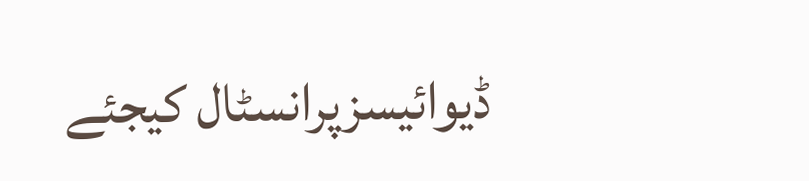ڈیوائیسزپرانسٹال کیجئے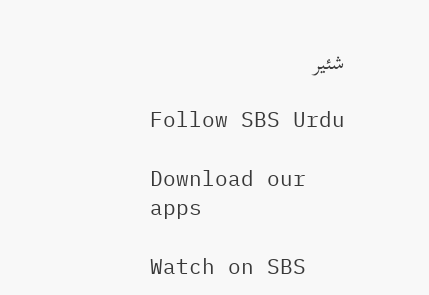شئیر

Follow SBS Urdu

Download our apps

Watch on SBS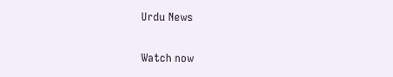Urdu News

Watch now